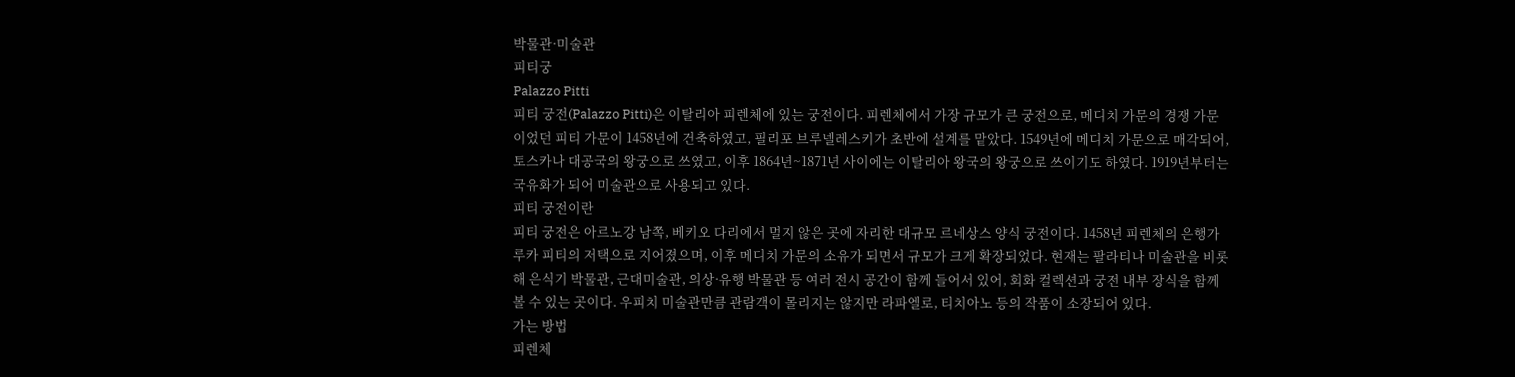박물관·미술관
피티궁
Palazzo Pitti
피티 궁전(Palazzo Pitti)은 이탈리아 피렌체에 있는 궁전이다. 피렌체에서 가장 규모가 큰 궁전으로, 메디치 가문의 경쟁 가문이었던 피티 가문이 1458년에 건축하였고, 필리포 브루넬레스키가 초반에 설계를 맡았다. 1549년에 메디치 가문으로 매각되어, 토스카나 대공국의 왕궁으로 쓰였고, 이후 1864년~1871년 사이에는 이탈리아 왕국의 왕궁으로 쓰이기도 하였다. 1919년부터는 국유화가 되어 미술관으로 사용되고 있다.
피티 궁전이란
피티 궁전은 아르노강 남쪽, 베키오 다리에서 멀지 않은 곳에 자리한 대규모 르네상스 양식 궁전이다. 1458년 피렌체의 은행가 루카 피티의 저택으로 지어졌으며, 이후 메디치 가문의 소유가 되면서 규모가 크게 확장되었다. 현재는 팔라티나 미술관을 비롯해 은식기 박물관, 근대미술관, 의상·유행 박물관 등 여러 전시 공간이 함께 들어서 있어, 회화 컬렉션과 궁전 내부 장식을 함께 볼 수 있는 곳이다. 우피치 미술관만큼 관람객이 몰리지는 않지만 라파엘로, 티치아노 등의 작품이 소장되어 있다.
가는 방법
피렌체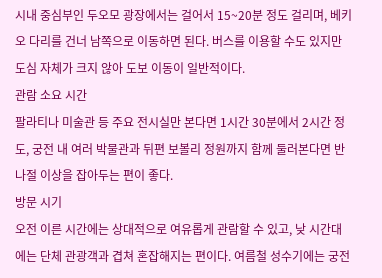시내 중심부인 두오모 광장에서는 걸어서 15~20분 정도 걸리며, 베키오 다리를 건너 남쪽으로 이동하면 된다. 버스를 이용할 수도 있지만 도심 자체가 크지 않아 도보 이동이 일반적이다.
관람 소요 시간
팔라티나 미술관 등 주요 전시실만 본다면 1시간 30분에서 2시간 정도, 궁전 내 여러 박물관과 뒤편 보볼리 정원까지 함께 둘러본다면 반나절 이상을 잡아두는 편이 좋다.
방문 시기
오전 이른 시간에는 상대적으로 여유롭게 관람할 수 있고, 낮 시간대에는 단체 관광객과 겹쳐 혼잡해지는 편이다. 여름철 성수기에는 궁전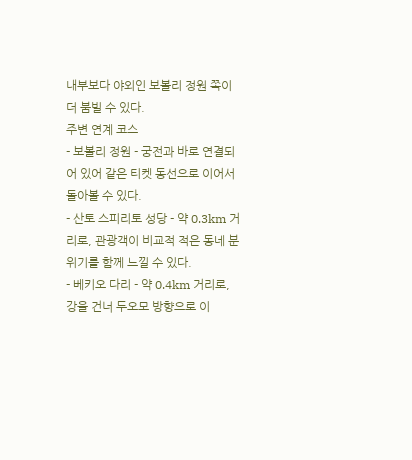내부보다 야외인 보볼리 정원 쪽이 더 붐빌 수 있다.
주변 연계 코스
- 보볼리 정원 - 궁전과 바로 연결되어 있어 같은 티켓 동선으로 이어서 돌아볼 수 있다.
- 산토 스피리토 성당 - 약 0.3km 거리로, 관광객이 비교적 적은 동네 분위기를 함께 느낄 수 있다.
- 베키오 다리 - 약 0.4km 거리로, 강을 건너 두오모 방향으로 이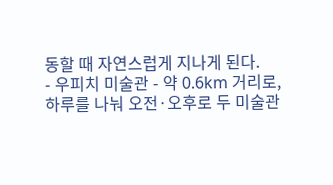동할 때 자연스럽게 지나게 된다.
- 우피치 미술관 - 약 0.6km 거리로, 하루를 나눠 오전·오후로 두 미술관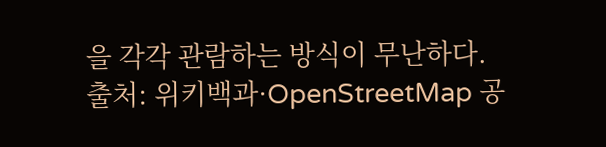을 각각 관람하는 방식이 무난하다.
출처: 위키백과·OpenStreetMap 공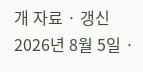개 자료 · 갱신 2026년 8월 5일 ·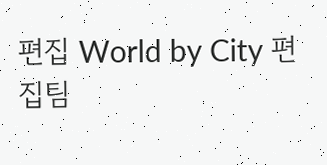편집 World by City 편집팀